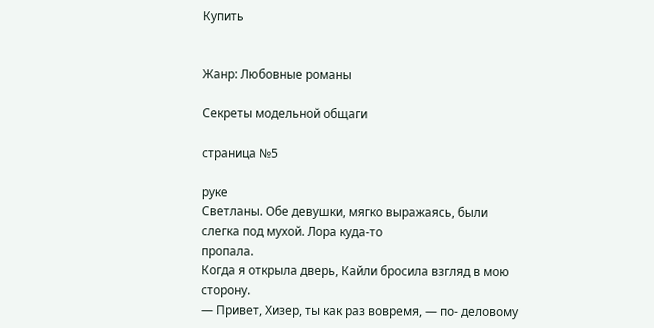Купить


Жанр: Любовные романы

Секреты модельной общаги

страница №5

руке
Светланы. Обе девушки, мягко выражаясь, были слегка под мухой. Лора куда-то
пропала.
Когда я открыла дверь, Кайли бросила взгляд в мою сторону.
— Привет, Хизер, ты как раз вовремя, — по- деловому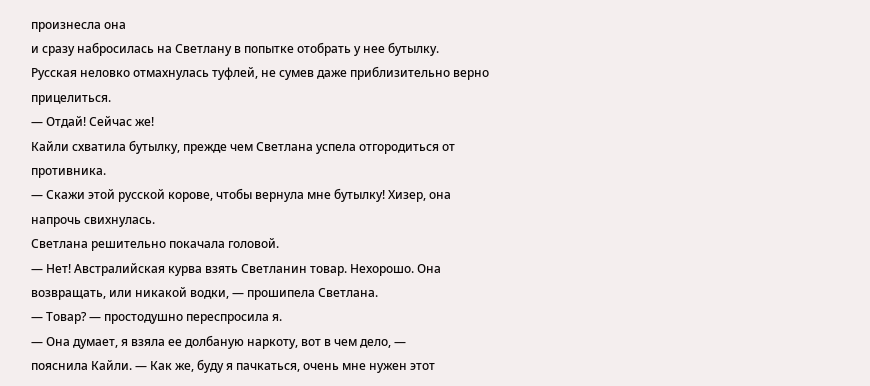произнесла она
и сразу набросилась на Светлану в попытке отобрать у нее бутылку.
Русская неловко отмахнулась туфлей, не сумев даже приблизительно верно
прицелиться.
— Отдай! Сейчас же!
Кайли схватила бутылку, прежде чем Светлана успела отгородиться от
противника.
— Скажи этой русской корове, чтобы вернула мне бутылку! Хизер, она
напрочь свихнулась.
Светлана решительно покачала головой.
— Нет! Австралийская курва взять Светланин товар. Нехорошо. Она
возвращать, или никакой водки, — прошипела Светлана.
— Товар? — простодушно переспросила я.
— Она думает, я взяла ее долбаную наркоту, вот в чем дело, —
пояснила Кайли. — Как же, буду я пачкаться, очень мне нужен этот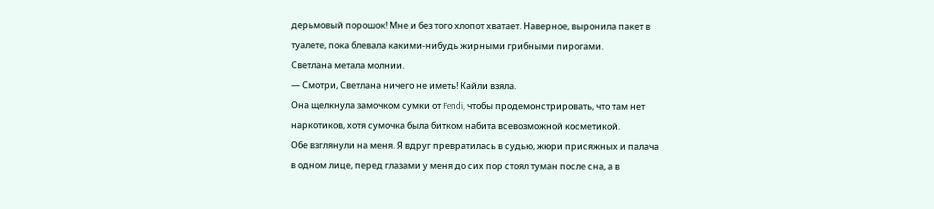дерьмовый порошок! Мне и без того хлопот хватает. Наверное, выронила пакет в
туалете, пока блевала какими-нибудь жирными грибными пирогами.
Светлана метала молнии.
— Смотри, Светлана ничего не иметь! Кайли взяла.
Она щелкнула замочком сумки от Fendi, чтобы продемонстрировать, что там нет
наркотиков, хотя сумочка была битком набита всевозможной косметикой.
Обе взглянули на меня. Я вдруг превратилась в судью, жюри присяжных и палача
в одном лице, перед глазами у меня до сих пор стоял туман после сна, а в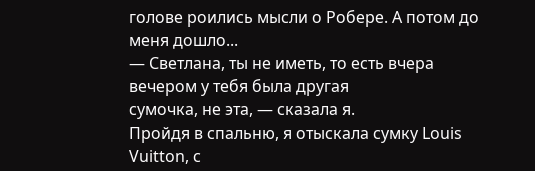голове роились мысли о Робере. А потом до меня дошло...
— Светлана, ты не иметь, то есть вчера вечером у тебя была другая
сумочка, не эта, — сказала я.
Пройдя в спальню, я отыскала сумку Louis Vuitton, с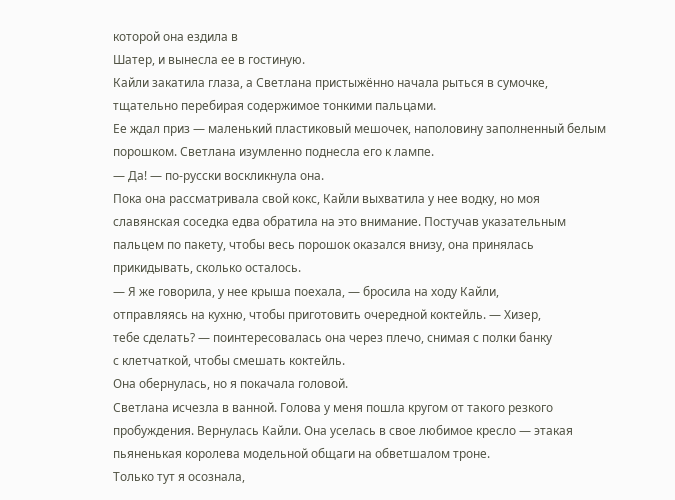которой она ездила в
Шатер, и вынесла ее в гостиную.
Кайли закатила глаза, а Светлана пристыжённо начала рыться в сумочке,
тщательно перебирая содержимое тонкими пальцами.
Ее ждал приз — маленький пластиковый мешочек, наполовину заполненный белым
порошком. Светлана изумленно поднесла его к лампе.
— Да! — по-русски воскликнула она.
Пока она рассматривала свой кокс, Кайли выхватила у нее водку, но моя
славянская соседка едва обратила на это внимание. Постучав указательным
пальцем по пакету, чтобы весь порошок оказался внизу, она принялась
прикидывать, сколько осталось.
— Я же говорила, у нее крыша поехала, — бросила на ходу Кайли,
отправляясь на кухню, чтобы приготовить очередной коктейль. — Хизер,
тебе сделать? — поинтересовалась она через плечо, снимая с полки банку
с клетчаткой, чтобы смешать коктейль.
Она обернулась, но я покачала головой.
Светлана исчезла в ванной. Голова у меня пошла кругом от такого резкого
пробуждения. Вернулась Кайли. Она уселась в свое любимое кресло — этакая
пьяненькая королева модельной общаги на обветшалом троне.
Только тут я осознала,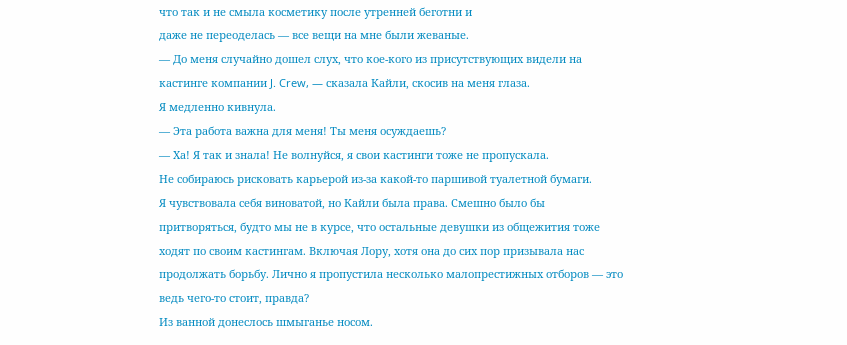что так и не смыла косметику после утренней беготни и
даже не переоделась — все вещи на мне были жеваные.
— До меня случайно дошел слух, что кое-кого из присутствующих видели на
кастинге компании J. Crew, — сказала Кайли, скосив на меня глаза.
Я медленно кивнула.
— Эта работа важна для меня! Ты меня осуждаешь?
— Ха! Я так и знала! Не волнуйся, я свои кастинги тоже не пропускала.
Не собираюсь рисковать карьерой из-за какой-то паршивой туалетной бумаги.
Я чувствовала себя виноватой, но Кайли была права. Смешно было бы
притворяться, будто мы не в курсе, что остальные девушки из общежития тоже
ходят по своим кастингам. Включая Лору, хотя она до сих пор призывала нас
продолжать борьбу. Лично я пропустила несколько малопрестижных отборов — это
ведь чего-то стоит, правда?
Из ванной донеслось шмыганье носом.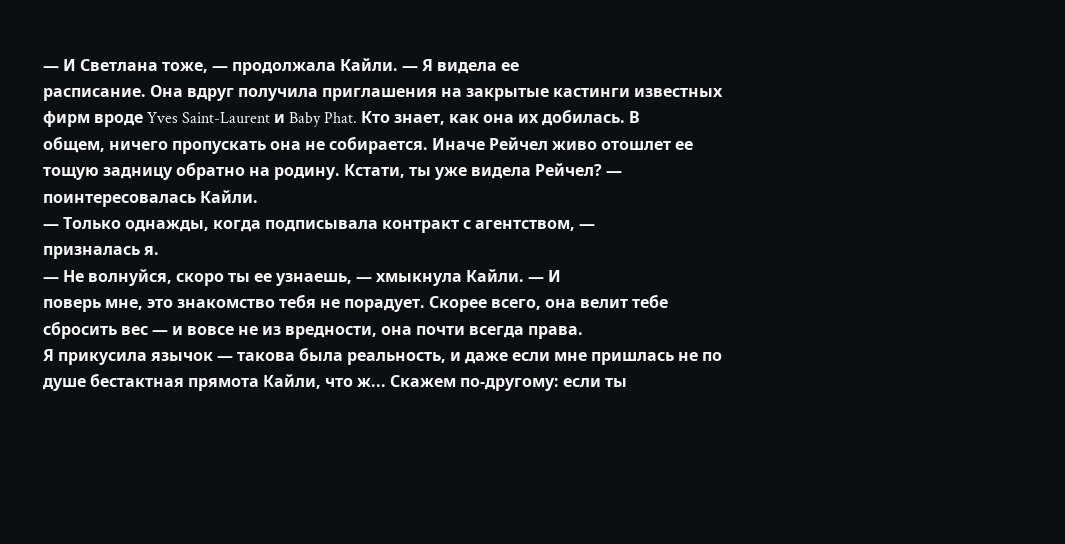— И Светлана тоже, — продолжала Кайли. — Я видела ее
расписание. Она вдруг получила приглашения на закрытые кастинги известных
фирм вроде Yves Saint-Laurent и Baby Phat. Кто знает, как она их добилась. В
общем, ничего пропускать она не собирается. Иначе Рейчел живо отошлет ее
тощую задницу обратно на родину. Кстати, ты уже видела Рейчел? —
поинтересовалась Кайли.
— Только однажды, когда подписывала контракт с агентством, —
призналась я.
— Не волнуйся, скоро ты ее узнаешь, — хмыкнула Кайли. — И
поверь мне, это знакомство тебя не порадует. Скорее всего, она велит тебе
сбросить вес — и вовсе не из вредности, она почти всегда права.
Я прикусила язычок — такова была реальность, и даже если мне пришлась не по
душе бестактная прямота Кайли, что ж... Скажем по-другому: если ты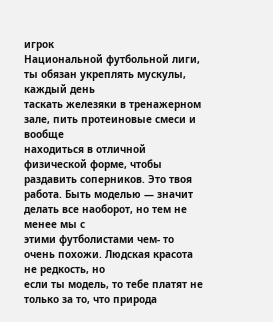игрок
Национальной футбольной лиги, ты обязан укреплять мускулы, каждый день
таскать железяки в тренажерном зале, пить протеиновые смеси и вообще
находиться в отличной физической форме, чтобы раздавить соперников. Это твоя
работа. Быть моделью — значит делать все наоборот, но тем не менее мы с
этими футболистами чем- то очень похожи. Людская красота не редкость, но
если ты модель, то тебе платят не только за то, что природа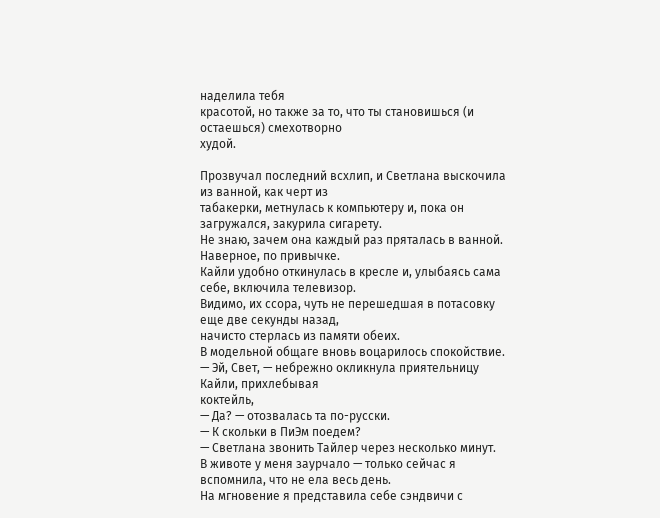наделила тебя
красотой, но также за то, что ты становишься (и остаешься) смехотворно
худой.

Прозвучал последний всхлип, и Светлана выскочила из ванной, как черт из
табакерки, метнулась к компьютеру и, пока он загружался, закурила сигарету.
Не знаю, зачем она каждый раз пряталась в ванной. Наверное, по привычке.
Кайли удобно откинулась в кресле и, улыбаясь сама себе, включила телевизор.
Видимо, их ссора, чуть не перешедшая в потасовку еще две секунды назад,
начисто стерлась из памяти обеих.
В модельной общаге вновь воцарилось спокойствие.
— Эй, Свет, — небрежно окликнула приятельницу Кайли, прихлебывая
коктейль,
— Да? — отозвалась та по-русски.
— К скольки в ПиЭм поедем?
— Светлана звонить Тайлер через несколько минут.
В животе у меня заурчало — только сейчас я вспомнила, что не ела весь день.
На мгновение я представила себе сэндвичи с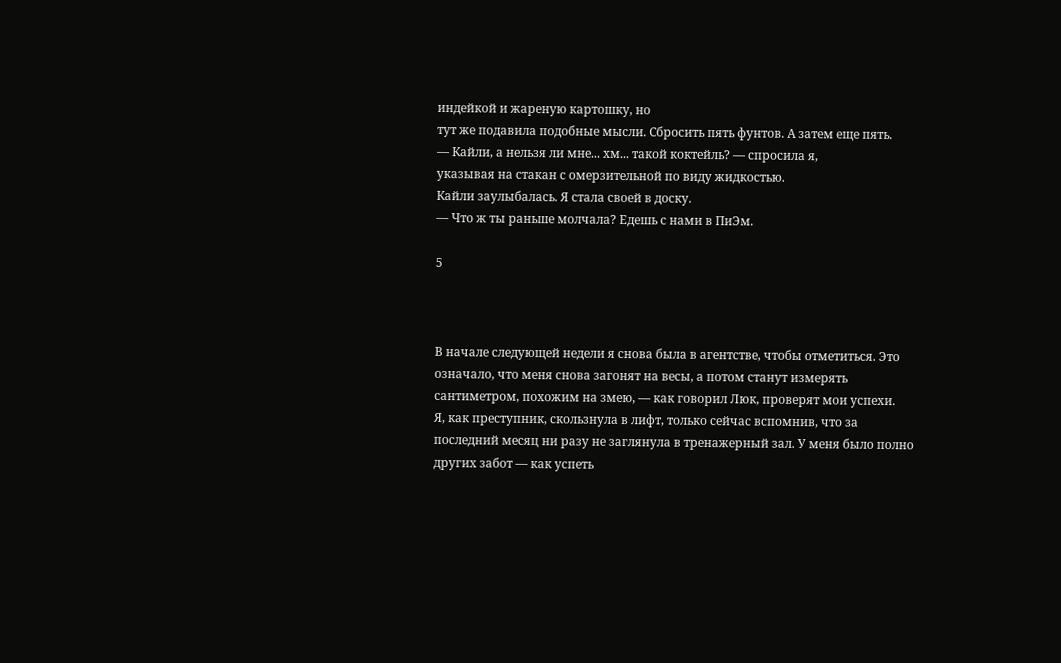индейкой и жареную картошку, но
тут же подавила подобные мысли. Сбросить пять фунтов. А затем еще пять.
— Кайли, а нельзя ли мне... хм... такой коктейль? — спросила я,
указывая на стакан с омерзительной по виду жидкостью.
Кайли заулыбалась. Я стала своей в доску.
— Что ж ты раньше молчала? Едешь с нами в ПиЭм.

5



В начале следующей недели я снова была в агентстве, чтобы отметиться. Это
означало, что меня снова загонят на весы, а потом станут измерять
сантиметром, похожим на змею, — как говорил Люк, проверят мои успехи.
Я, как преступник, скользнула в лифт, только сейчас вспомнив, что за
последний месяц ни разу не заглянула в тренажерный зал. У меня было полно
других забот — как успеть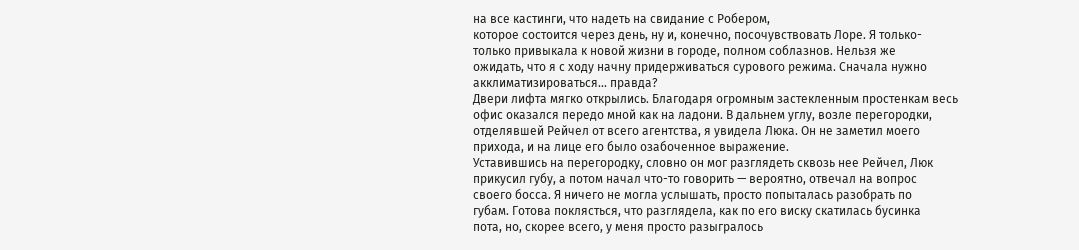на все кастинги, что надеть на свидание с Робером,
которое состоится через день, ну и, конечно, посочувствовать Лоре. Я только-
только привыкала к новой жизни в городе, полном соблазнов. Нельзя же
ожидать, что я с ходу начну придерживаться сурового режима. Сначала нужно
акклиматизироваться... правда?
Двери лифта мягко открылись. Благодаря огромным застекленным простенкам весь
офис оказался передо мной как на ладони. В дальнем углу, возле перегородки,
отделявшей Рейчел от всего агентства, я увидела Люка. Он не заметил моего
прихода, и на лице его было озабоченное выражение.
Уставившись на перегородку, словно он мог разглядеть сквозь нее Рейчел, Люк
прикусил губу, а потом начал что-то говорить — вероятно, отвечал на вопрос
своего босса. Я ничего не могла услышать, просто попыталась разобрать по
губам. Готова поклясться, что разглядела, как по его виску скатилась бусинка
пота, но, скорее всего, у меня просто разыгралось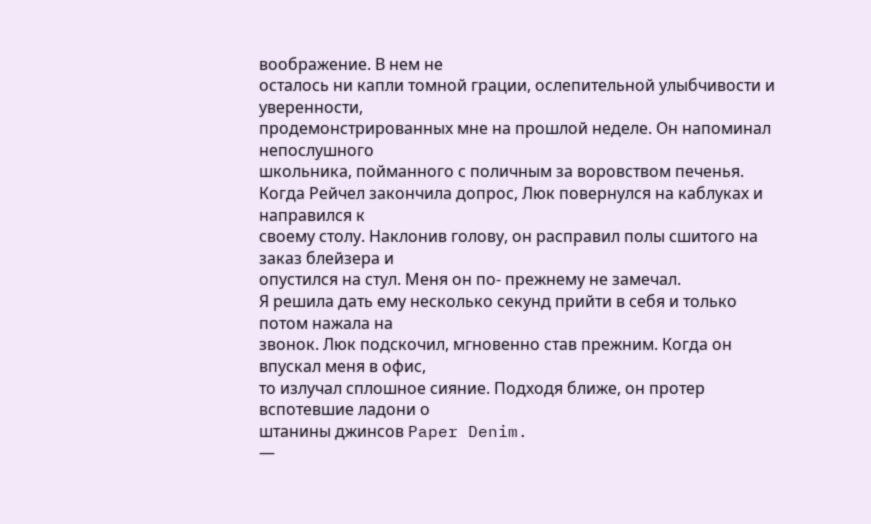воображение. В нем не
осталось ни капли томной грации, ослепительной улыбчивости и уверенности,
продемонстрированных мне на прошлой неделе. Он напоминал непослушного
школьника, пойманного с поличным за воровством печенья.
Когда Рейчел закончила допрос, Люк повернулся на каблуках и направился к
своему столу. Наклонив голову, он расправил полы сшитого на заказ блейзера и
опустился на стул. Меня он по- прежнему не замечал.
Я решила дать ему несколько секунд прийти в себя и только потом нажала на
звонок. Люк подскочил, мгновенно став прежним. Когда он впускал меня в офис,
то излучал сплошное сияние. Подходя ближе, он протер вспотевшие ладони о
штанины джинсов Paper Denim.
—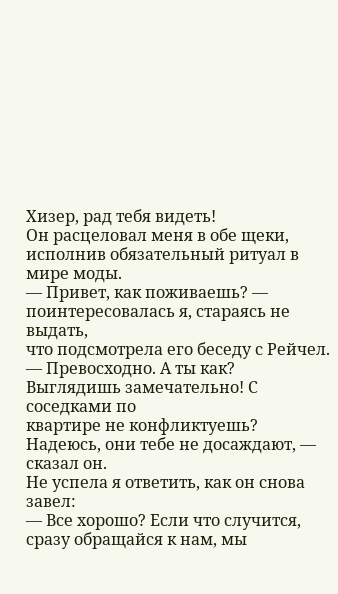Хизер, рад тебя видеть!
Он расцеловал меня в обе щеки, исполнив обязательный ритуал в мире моды.
— Привет, как поживаешь? — поинтересовалась я, стараясь не выдать,
что подсмотрела его беседу с Рейчел.
— Превосходно. А ты как? Выглядишь замечательно! С соседками по
квартире не конфликтуешь? Надеюсь, они тебе не досаждают, — сказал он.
Не успела я ответить, как он снова завел:
— Все хорошо? Если что случится, сразу обращайся к нам, мы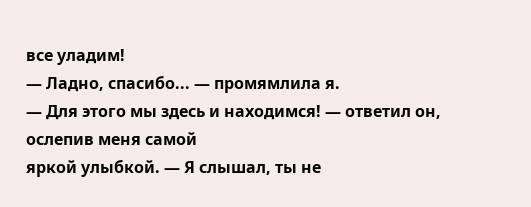все уладим!
— Ладно, спасибо... — промямлила я.
— Для этого мы здесь и находимся! — ответил он, ослепив меня самой
яркой улыбкой. — Я слышал, ты не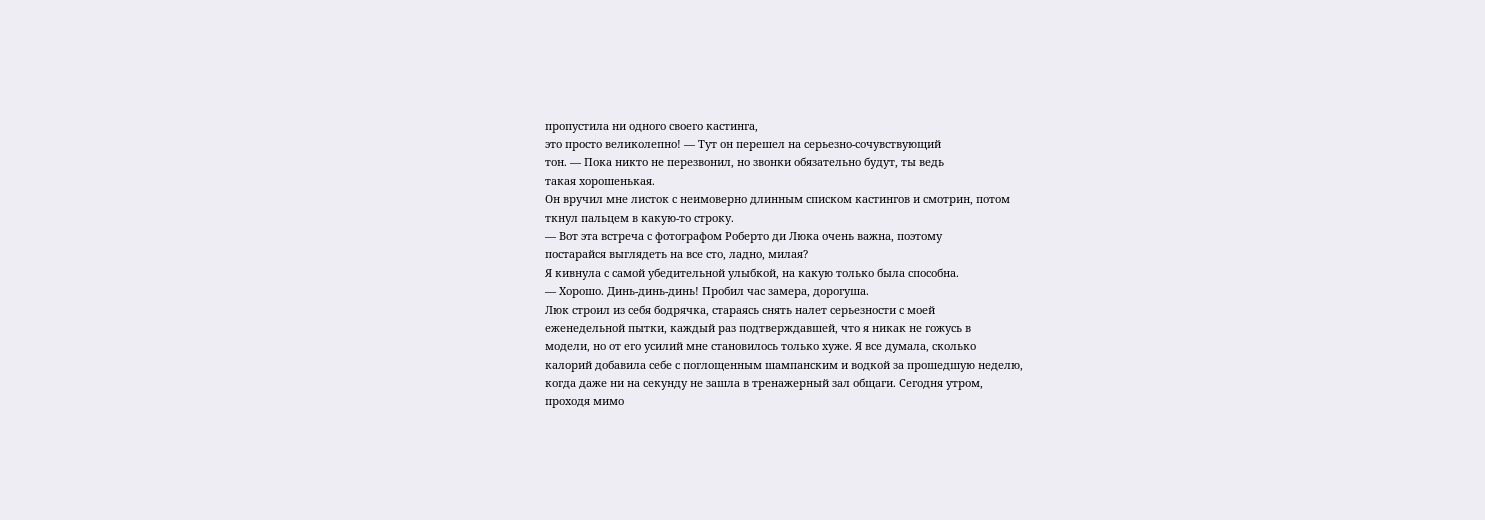пропустила ни одного своего кастинга,
это просто великолепно! — Тут он перешел на серьезно-сочувствующий
тон. — Пока никто не перезвонил, но звонки обязательно будут, ты ведь
такая хорошенькая.
Он вручил мне листок с неимоверно длинным списком кастингов и смотрин, потом
ткнул пальцем в какую-то строку.
— Вот эта встреча с фотографом Роберто ди Люка очень важна, поэтому
постарайся выглядеть на все сто, ладно, милая?
Я кивнула с самой убедительной улыбкой, на какую только была способна.
— Хорошо. Динь-динь-динь! Пробил час замера, дорогуша.
Люк строил из себя бодрячка, стараясь снять налет серьезности с моей
еженедельной пытки, каждый раз подтверждавшей, что я никак не гожусь в
модели, но от его усилий мне становилось только хуже. Я все думала, сколько
калорий добавила себе с поглощенным шампанским и водкой за прошедшую неделю,
когда даже ни на секунду не зашла в тренажерный зал общаги. Сегодня утром,
проходя мимо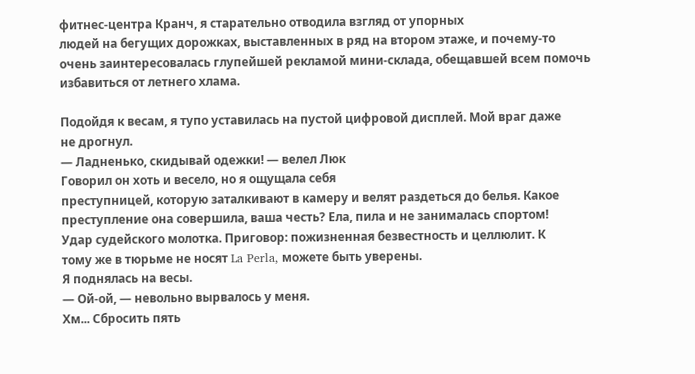фитнес-центра Кранч, я старательно отводила взгляд от упорных
людей на бегущих дорожках, выставленных в ряд на втором этаже, и почему-то
очень заинтересовалась глупейшей рекламой мини-склада, обещавшей всем помочь
избавиться от летнего хлама.

Подойдя к весам, я тупо уставилась на пустой цифровой дисплей. Мой враг даже
не дрогнул.
— Ладненько, скидывай одежки! — велел Люк
Говорил он хоть и весело, но я ощущала себя
преступницей, которую заталкивают в камеру и велят раздеться до белья. Какое
преступление она совершила, ваша честь? Ела, пила и не занималась спортом!
Удар судейского молотка. Приговор: пожизненная безвестность и целлюлит. К
тому же в тюрьме не носят La Perla, можете быть уверены.
Я поднялась на весы.
— Ой-ой, — невольно вырвалось у меня.
Хм... Сбросить пять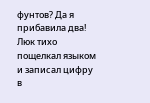фунтов? Да я прибавила два!
Люк тихо пощелкал языком и записал цифру в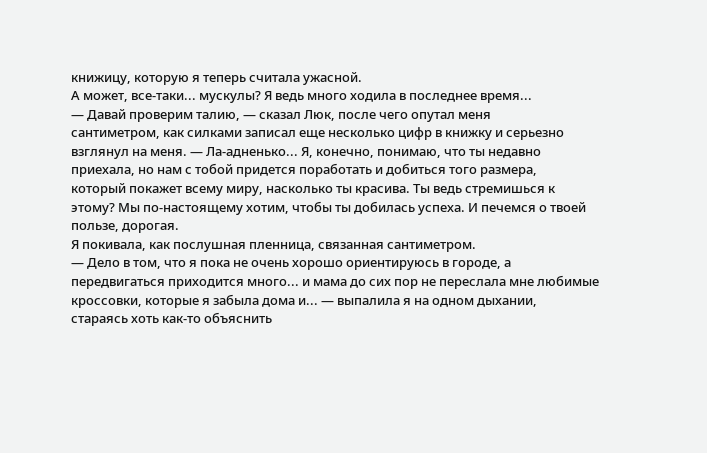книжицу, которую я теперь считала ужасной.
А может, все-таки... мускулы? Я ведь много ходила в последнее время...
— Давай проверим талию, — сказал Люк, после чего опутал меня
сантиметром, как силками записал еще несколько цифр в книжку и серьезно
взглянул на меня. — Ла-адненько... Я, конечно, понимаю, что ты недавно
приехала, но нам с тобой придется поработать и добиться того размера,
который покажет всему миру, насколько ты красива. Ты ведь стремишься к
этому? Мы по-настоящему хотим, чтобы ты добилась успеха. И печемся о твоей
пользе, дорогая.
Я покивала, как послушная пленница, связанная сантиметром.
— Дело в том, что я пока не очень хорошо ориентируюсь в городе, а
передвигаться приходится много... и мама до сих пор не переслала мне любимые
кроссовки, которые я забыла дома и... — выпалила я на одном дыхании,
стараясь хоть как-то объяснить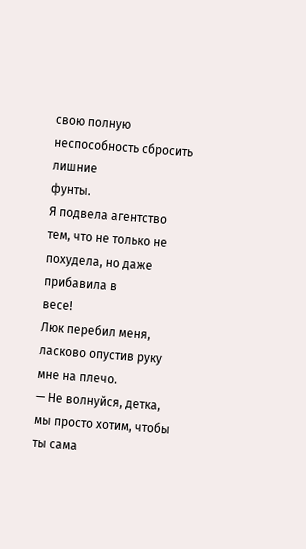свою полную неспособность сбросить лишние
фунты.
Я подвела агентство тем, что не только не похудела, но даже прибавила в
весе!
Люк перебил меня, ласково опустив руку мне на плечо.
— Не волнуйся, детка, мы просто хотим, чтобы ты сама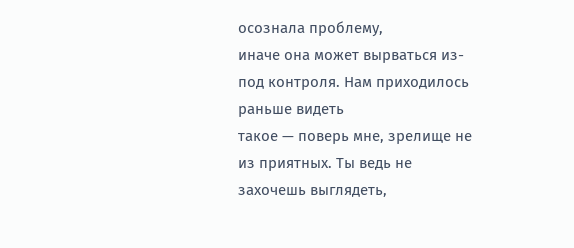осознала проблему,
иначе она может вырваться из-под контроля. Нам приходилось раньше видеть
такое — поверь мне, зрелище не из приятных. Ты ведь не захочешь выглядеть,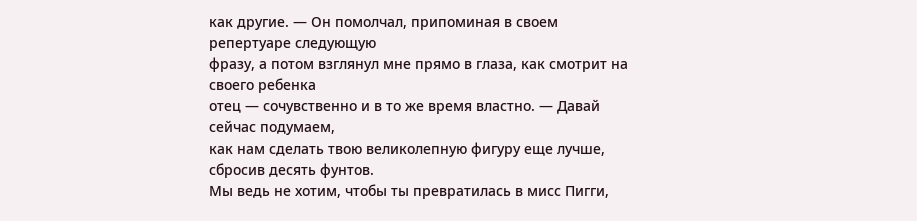как другие. — Он помолчал, припоминая в своем репертуаре следующую
фразу, а потом взглянул мне прямо в глаза, как смотрит на своего ребенка
отец — сочувственно и в то же время властно. — Давай сейчас подумаем,
как нам сделать твою великолепную фигуру еще лучше, сбросив десять фунтов.
Мы ведь не хотим, чтобы ты превратилась в мисс Пигги,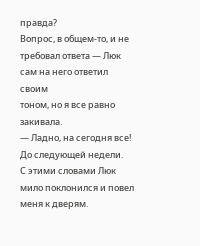правда?
Вопрос, в общем-то, и не требовал ответа — Люк сам на него ответил своим
тоном, но я все равно закивала.
— Ладно, на сегодня все! До следующей недели.
С этими словами Люк мило поклонился и повел меня к дверям.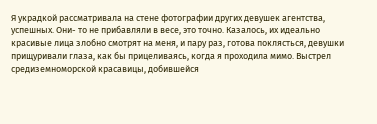Я украдкой рассматривала на стене фотографии других девушек агентства,
успешных. Они- то не прибавляли в весе, это точно. Казалось, их идеально
красивые лица злобно смотрят на меня, и пару раз, готова поклясться, девушки
прищуривали глаза, как бы прицеливаясь, когда я проходила мимо. Выстрел
средиземноморской красавицы, добившейся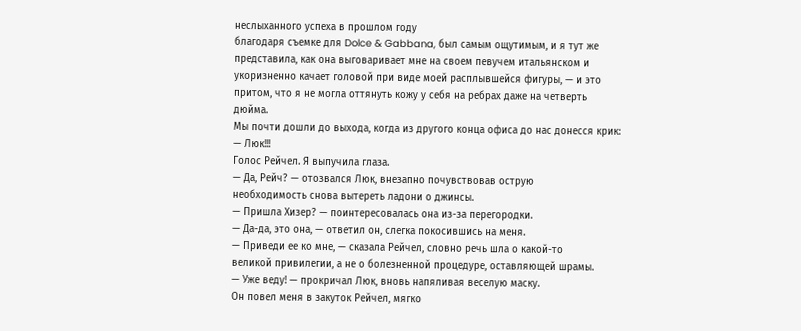неслыханного успеха в прошлом году
благодаря съемке для Dolce & Gabbana, был самым ощутимым, и я тут же
представила, как она выговаривает мне на своем певучем итальянском и
укоризненно качает головой при виде моей расплывшейся фигуры, — и это
притом, что я не могла оттянуть кожу у себя на ребрах даже на четверть
дюйма.
Мы почти дошли до выхода, когда из другого конца офиса до нас донесся крик:
— Люк!!!
Голос Рейчел. Я выпучила глаза.
— Да, Рейч? — отозвался Люк, внезапно почувствовав острую
необходимость снова вытереть ладони о джинсы.
— Пришла Хизер? — поинтересовалась она из-за перегородки.
— Да-да, это она, — ответил он, слегка покосившись на меня.
— Приведи ее ко мне, — сказала Рейчел, словно речь шла о какой-то
великой привилегии, а не о болезненной процедуре, оставляющей шрамы.
— Уже веду! — прокричал Люк, вновь напяливая веселую маску.
Он повел меня в закуток Рейчел, мягко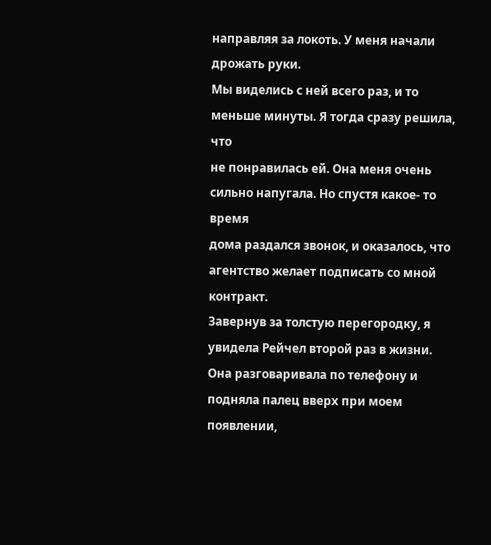направляя за локоть. У меня начали
дрожать руки.
Мы виделись с ней всего раз, и то меньше минуты. Я тогда сразу решила, что
не понравилась ей. Она меня очень сильно напугала. Но спустя какое- то время
дома раздался звонок, и оказалось, что агентство желает подписать со мной
контракт.
Завернув за толстую перегородку, я увидела Рейчел второй раз в жизни.
Она разговаривала по телефону и подняла палец вверх при моем появлении,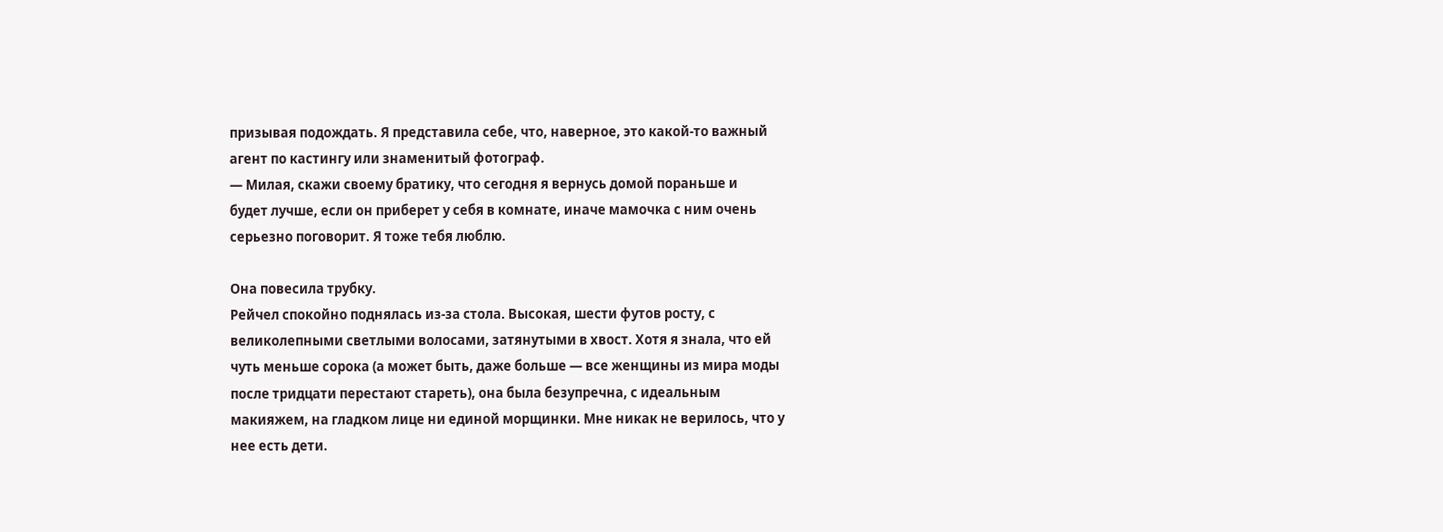призывая подождать. Я представила себе, что, наверное, это какой-то важный
агент по кастингу или знаменитый фотограф.
— Милая, скажи своему братику, что сегодня я вернусь домой пораньше и
будет лучше, если он приберет у себя в комнате, иначе мамочка с ним очень
серьезно поговорит. Я тоже тебя люблю.

Она повесила трубку.
Рейчел спокойно поднялась из-за стола. Высокая, шести футов росту, с
великолепными светлыми волосами, затянутыми в хвост. Хотя я знала, что ей
чуть меньше сорока (а может быть, даже больше — все женщины из мира моды
после тридцати перестают стареть), она была безупречна, с идеальным
макияжем, на гладком лице ни единой морщинки. Мне никак не верилось, что у
нее есть дети.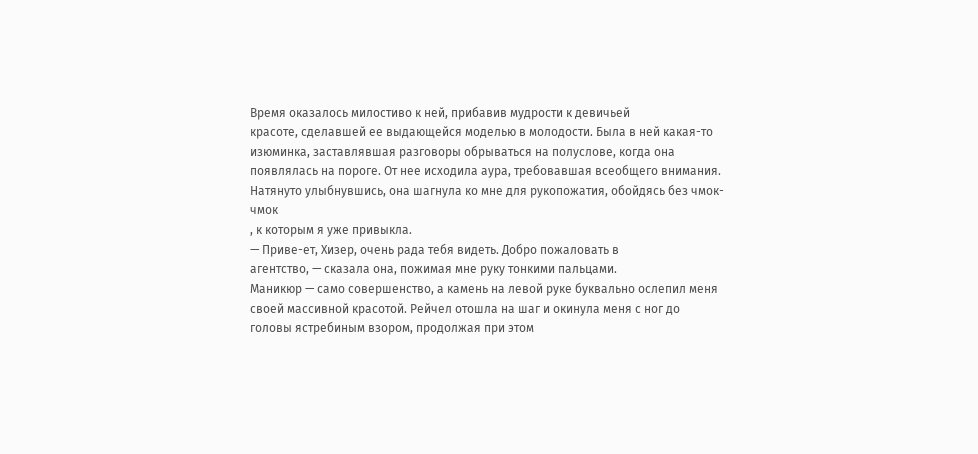Время оказалось милостиво к ней, прибавив мудрости к девичьей
красоте, сделавшей ее выдающейся моделью в молодости. Была в ней какая-то
изюминка, заставлявшая разговоры обрываться на полуслове, когда она
появлялась на пороге. От нее исходила аура, требовавшая всеобщего внимания.
Натянуто улыбнувшись, она шагнула ко мне для рукопожатия, обойдясь без чмок-
чмок
, к которым я уже привыкла.
— Приве-ет, Хизер, очень рада тебя видеть. Добро пожаловать в
агентство, — сказала она, пожимая мне руку тонкими пальцами.
Маникюр — само совершенство, а камень на левой руке буквально ослепил меня
своей массивной красотой. Рейчел отошла на шаг и окинула меня с ног до
головы ястребиным взором, продолжая при этом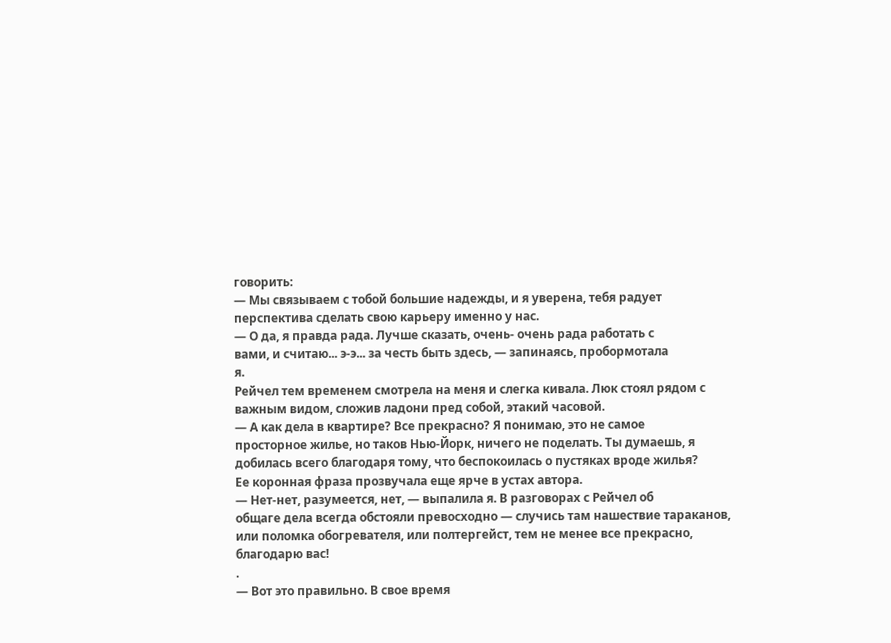говорить:
— Мы связываем с тобой большие надежды, и я уверена, тебя радует
перспектива сделать свою карьеру именно у нас.
— О да, я правда рада. Лучше сказать, очень- очень рада работать с
вами, и считаю... э-э... за честь быть здесь, — запинаясь, пробормотала
я.
Рейчел тем временем смотрела на меня и слегка кивала. Люк стоял рядом с
важным видом, сложив ладони пред собой, этакий часовой.
— А как дела в квартире? Все прекрасно? Я понимаю, это не самое
просторное жилье, но таков Нью-Йорк, ничего не поделать. Ты думаешь, я
добилась всего благодаря тому, что беспокоилась о пустяках вроде жилья?
Ее коронная фраза прозвучала еще ярче в устах автора.
— Нет-нет, разумеется, нет, — выпалила я. В разговорах с Рейчел об
общаге дела всегда обстояли превосходно — случись там нашествие тараканов,
или поломка обогревателя, или полтергейст, тем не менее все прекрасно,
благодарю вас!
.
— Вот это правильно. В свое время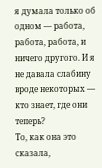я думала только об одном — работа,
работа, работа, и ничего другого. И я не давала слабину вроде некоторых —
кто знает, где они теперь?
То, как она это сказала,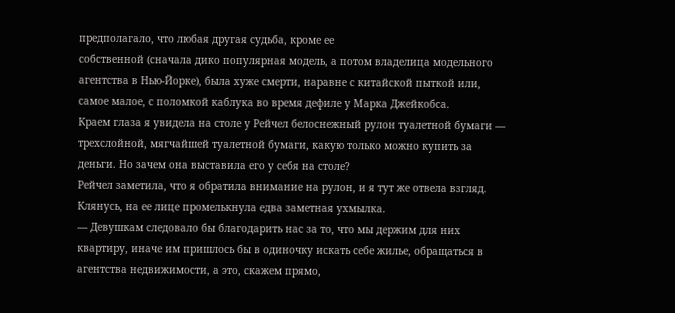предполагало, что любая другая судьба, кроме ее
собственной (сначала дико популярная модель, а потом владелица модельного
агентства в Нью-Йорке), была хуже смерти, наравне с китайской пыткой или,
самое малое, с поломкой каблука во время дефиле у Марка Джейкобса.
Краем глаза я увидела на столе у Рейчел белоснежный рулон туалетной бумаги —
трехслойной, мягчайшей туалетной бумаги, какую только можно купить за
деньги. Но зачем она выставила его у себя на столе?
Рейчел заметила, что я обратила внимание на рулон, и я тут же отвела взгляд.
Клянусь, на ее лице промелькнула едва заметная ухмылка.
— Девушкам следовало бы благодарить нас за то, что мы держим для них
квартиру, иначе им пришлось бы в одиночку искать себе жилье, обращаться в
агентства недвижимости, а это, скажем прямо,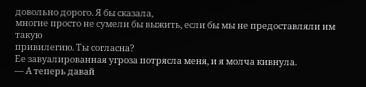довольно дорого. Я бы сказала,
многие просто не сумели бы выжить, если бы мы не предоставляли им такую
привилегию. Ты согласна?
Ее завуалированная угроза потрясла меня, и я молча кивнула.
— А теперь давай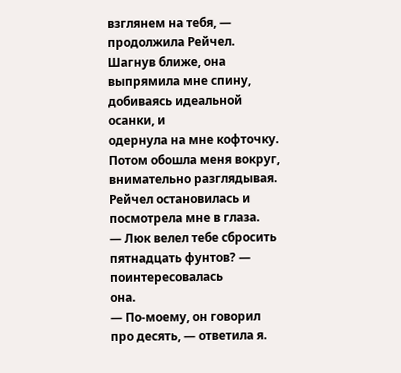взглянем на тебя, — продолжила Рейчел.
Шагнув ближе, она выпрямила мне спину, добиваясь идеальной осанки, и
одернула на мне кофточку. Потом обошла меня вокруг, внимательно разглядывая.
Рейчел остановилась и посмотрела мне в глаза.
— Люк велел тебе сбросить пятнадцать фунтов? — поинтересовалась
она.
— По-моему, он говорил про десять, — ответила я.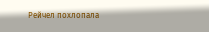Рейчел похлопала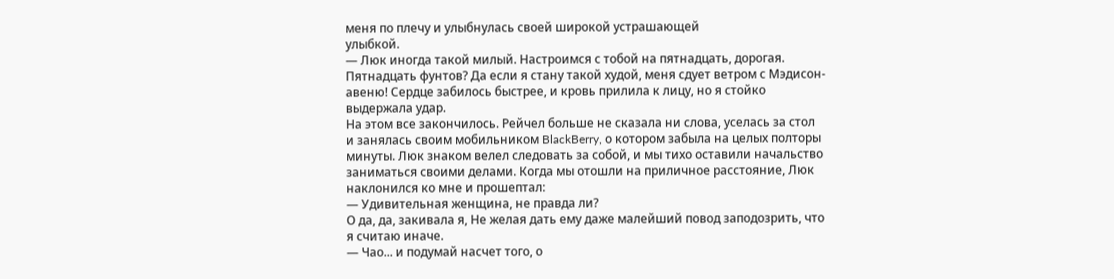меня по плечу и улыбнулась своей широкой устрашающей
улыбкой.
— Люк иногда такой милый. Настроимся с тобой на пятнадцать, дорогая.
Пятнадцать фунтов? Да если я стану такой худой, меня сдует ветром с Мэдисон-
авеню! Сердце забилось быстрее, и кровь прилила к лицу, но я стойко
выдержала удар.
На этом все закончилось. Рейчел больше не сказала ни слова, уселась за стол
и занялась своим мобильником BlackBerry, о котором забыла на целых полторы
минуты. Люк знаком велел следовать за собой, и мы тихо оставили начальство
заниматься своими делами. Когда мы отошли на приличное расстояние, Люк
наклонился ко мне и прошептал:
— Удивительная женщина, не правда ли?
О да, да, закивала я, Не желая дать ему даже малейший повод заподозрить, что
я считаю иначе.
— Чао... и подумай насчет того, о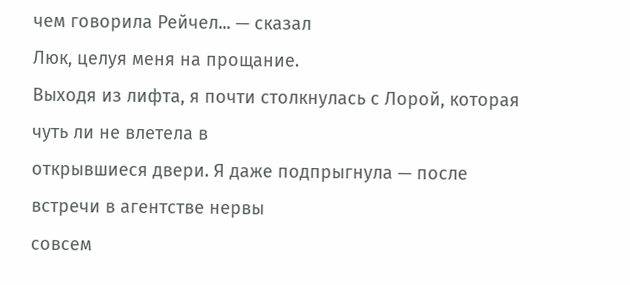чем говорила Рейчел... — сказал
Люк, целуя меня на прощание.
Выходя из лифта, я почти столкнулась с Лорой, которая чуть ли не влетела в
открывшиеся двери. Я даже подпрыгнула — после встречи в агентстве нервы
совсем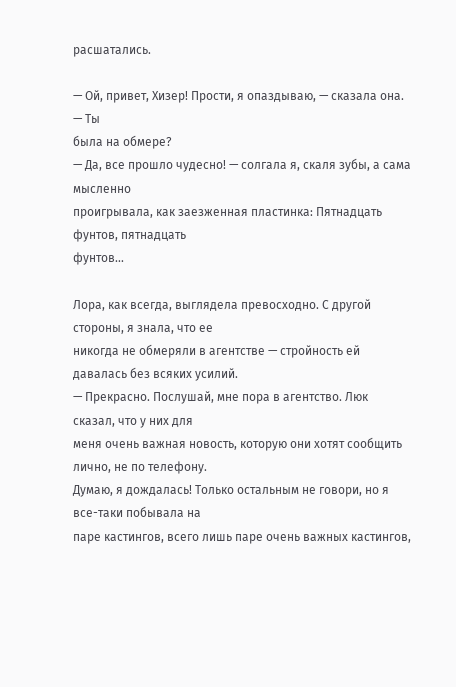расшатались.

— Ой, привет, Хизер! Прости, я опаздываю, — сказала она. — Ты
была на обмере?
— Да, все прошло чудесно! — солгала я, скаля зубы, а сама мысленно
проигрывала, как заезженная пластинка: Пятнадцать фунтов, пятнадцать
фунтов...

Лора, как всегда, выглядела превосходно. С другой стороны, я знала, что ее
никогда не обмеряли в агентстве — стройность ей давалась без всяких усилий.
— Прекрасно. Послушай, мне пора в агентство. Люк сказал, что у них для
меня очень важная новость, которую они хотят сообщить лично, не по телефону.
Думаю, я дождалась! Только остальным не говори, но я все-таки побывала на
паре кастингов, всего лишь паре очень важных кастингов,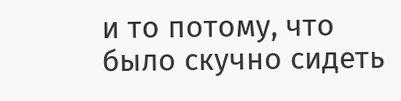и то потому, что
было скучно сидеть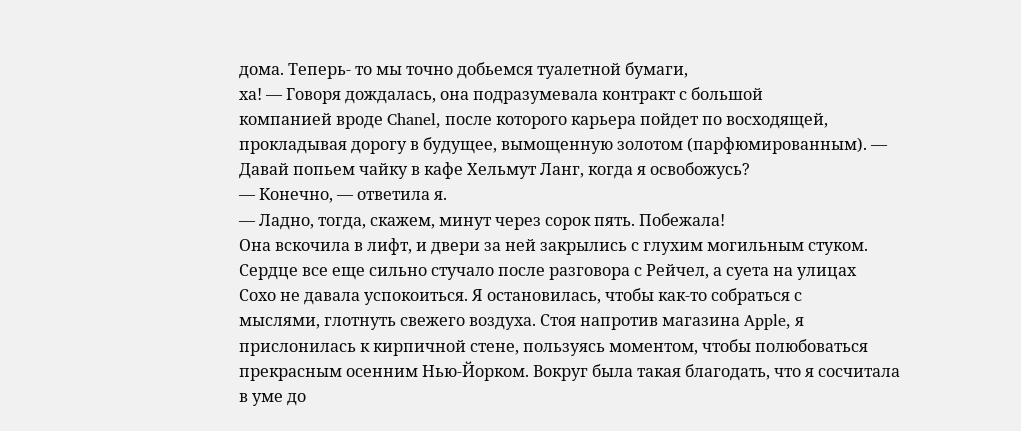дома. Теперь- то мы точно добьемся туалетной бумаги,
ха! — Говоря дождалась, она подразумевала контракт с большой
компанией вроде Chanel, после которого карьера пойдет по восходящей,
прокладывая дорогу в будущее, вымощенную золотом (парфюмированным). —
Давай попьем чайку в кафе Хельмут Ланг, когда я освобожусь?
— Конечно, — ответила я.
— Ладно, тогда, скажем, минут через сорок пять. Побежала!
Она вскочила в лифт, и двери за ней закрылись с глухим могильным стуком.
Сердце все еще сильно стучало после разговора с Рейчел, а суета на улицах
Сохо не давала успокоиться. Я остановилась, чтобы как-то собраться с
мыслями, глотнуть свежего воздуха. Стоя напротив магазина Apple, я
прислонилась к кирпичной стене, пользуясь моментом, чтобы полюбоваться
прекрасным осенним Нью-Йорком. Вокруг была такая благодать, что я сосчитала
в уме до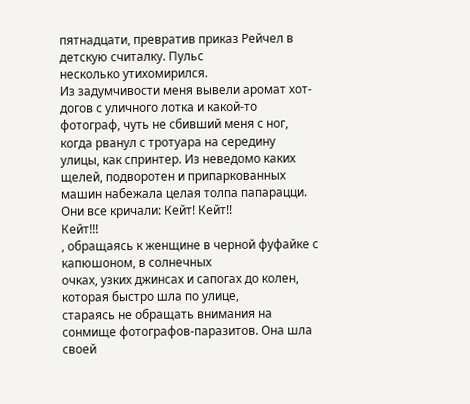пятнадцати, превратив приказ Рейчел в детскую считалку. Пульс
несколько утихомирился.
Из задумчивости меня вывели аромат хот-догов с уличного лотка и какой-то
фотограф, чуть не сбивший меня с ног, когда рванул с тротуара на середину
улицы, как спринтер. Из неведомо каких щелей, подворотен и припаркованных
машин набежала целая толпа папарацци. Они все кричали: Кейт! Кейт!!
Кейт!!!
, обращаясь к женщине в черной фуфайке с капюшоном, в солнечных
очках, узких джинсах и сапогах до колен, которая быстро шла по улице,
стараясь не обращать внимания на сонмище фотографов-паразитов. Она шла своей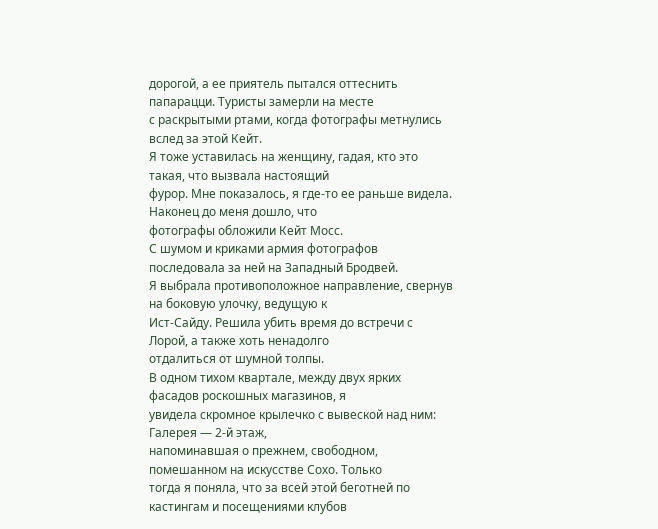дорогой, а ее приятель пытался оттеснить папарацци. Туристы замерли на месте
с раскрытыми ртами, когда фотографы метнулись вслед за этой Кейт.
Я тоже уставилась на женщину, гадая, кто это такая, что вызвала настоящий
фурор. Мне показалось, я где-то ее раньше видела. Наконец до меня дошло, что
фотографы обложили Кейт Мосс.
С шумом и криками армия фотографов последовала за ней на Западный Бродвей.
Я выбрала противоположное направление, свернув на боковую улочку, ведущую к
Ист-Сайду. Решила убить время до встречи с Лорой, а также хоть ненадолго
отдалиться от шумной толпы.
В одном тихом квартале, между двух ярких фасадов роскошных магазинов, я
увидела скромное крылечко с вывеской над ним: Галерея — 2-й этаж,
напоминавшая о прежнем, свободном, помешанном на искусстве Сохо. Только
тогда я поняла, что за всей этой беготней по кастингам и посещениями клубов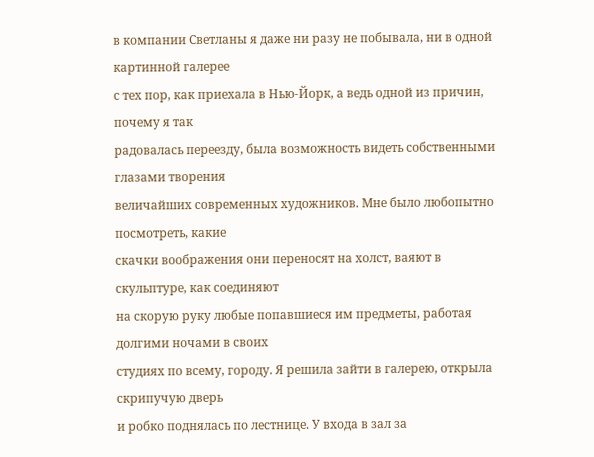в компании Светланы я даже ни разу не побывала, ни в одной картинной галерее
с тех пор, как приехала в Нью-Йорк, а ведь одной из причин, почему я так
радовалась переезду, была возможность видеть собственными глазами творения
величайших современных художников. Мне было любопытно посмотреть, какие
скачки воображения они переносят на холст, ваяют в скульптуре, как соединяют
на скорую руку любые попавшиеся им предметы, работая долгими ночами в своих
студиях по всему, городу. Я решила зайти в галерею, открыла скрипучую дверь
и робко поднялась по лестнице. У входа в зал за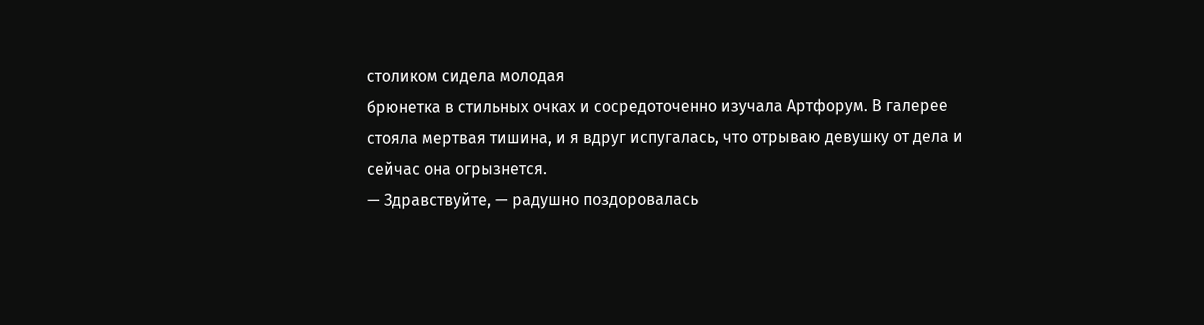столиком сидела молодая
брюнетка в стильных очках и сосредоточенно изучала Артфорум. В галерее
стояла мертвая тишина, и я вдруг испугалась, что отрываю девушку от дела и
сейчас она огрызнется.
— Здравствуйте, — радушно поздоровалась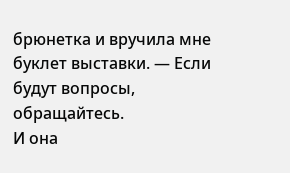брюнетка и вручила мне
буклет выставки. — Если будут вопросы, обращайтесь.
И она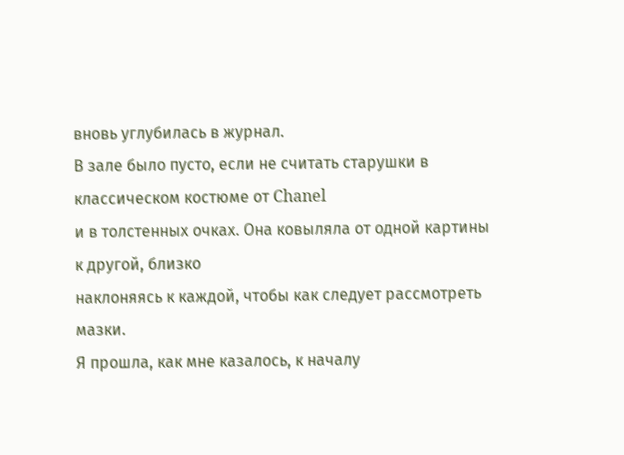вновь углубилась в журнал.
В зале было пусто, если не считать старушки в классическом костюме от Chanel
и в толстенных очках. Она ковыляла от одной картины к другой, близко
наклоняясь к каждой, чтобы как следует рассмотреть мазки.
Я прошла, как мне казалось, к началу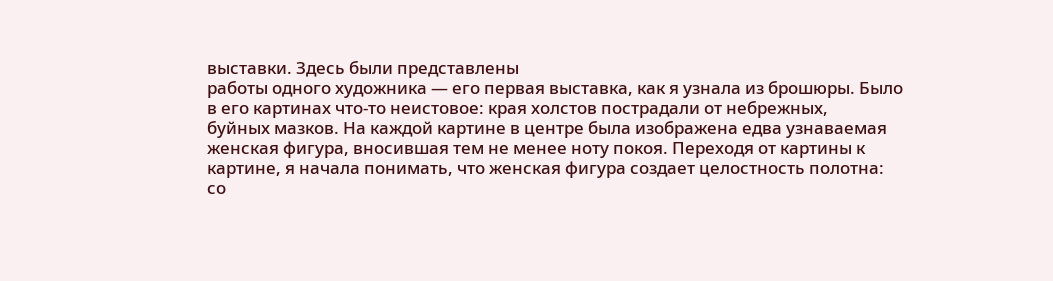выставки. Здесь были представлены
работы одного художника — его первая выставка, как я узнала из брошюры. Было
в его картинах что-то неистовое: края холстов пострадали от небрежных,
буйных мазков. На каждой картине в центре была изображена едва узнаваемая
женская фигура, вносившая тем не менее ноту покоя. Переходя от картины к
картине, я начала понимать, что женская фигура создает целостность полотна:
со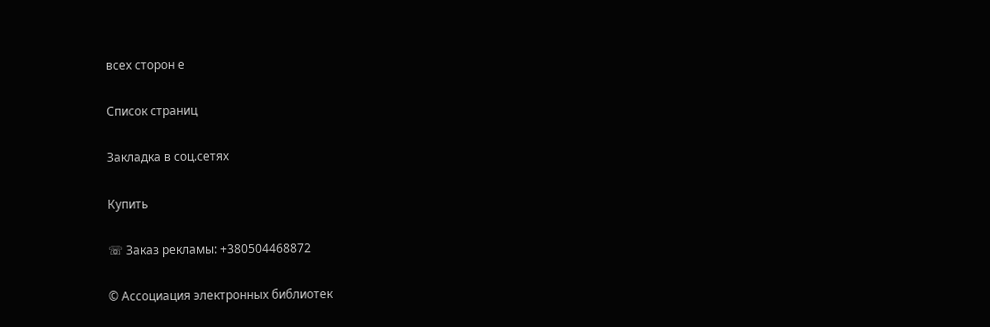всех сторон е

Список страниц

Закладка в соц.сетях

Купить

☏ Заказ рекламы: +380504468872

© Ассоциация электронных библиотек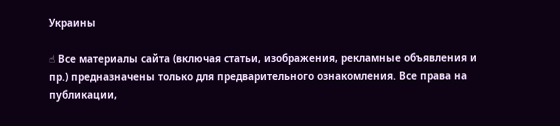Украины

☝ Все материалы сайта (включая статьи, изображения, рекламные объявления и пр.) предназначены только для предварительного ознакомления. Все права на публикации,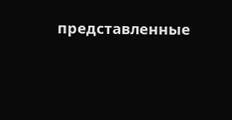представленные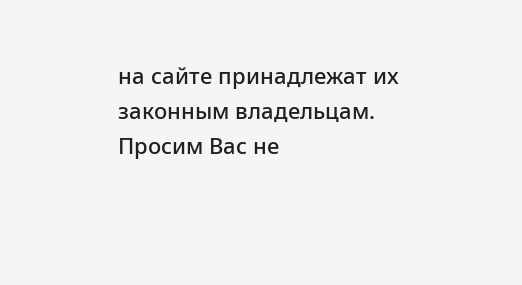на сайте принадлежат их законным владельцам. Просим Вас не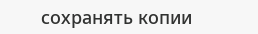сохранять копии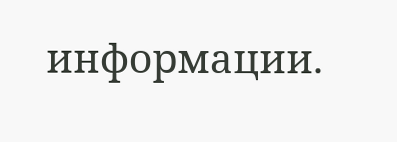информации.